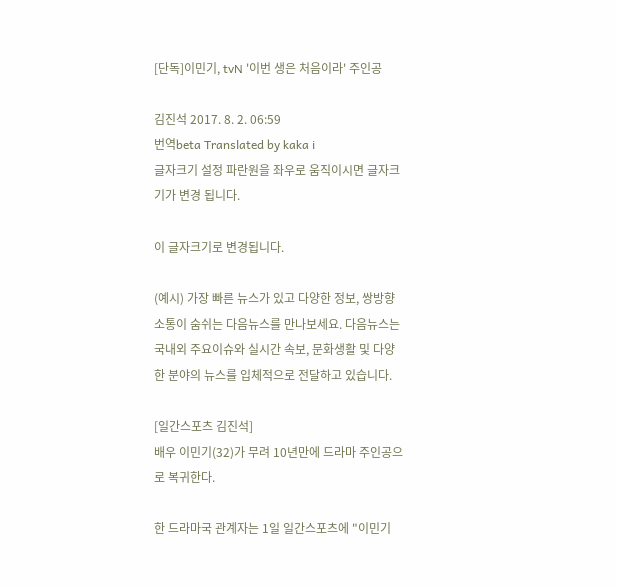[단독]이민기, tvN '이번 생은 처음이라' 주인공

김진석 2017. 8. 2. 06:59
번역beta Translated by kaka i
글자크기 설정 파란원을 좌우로 움직이시면 글자크기가 변경 됩니다.

이 글자크기로 변경됩니다.

(예시) 가장 빠른 뉴스가 있고 다양한 정보, 쌍방향 소통이 숨쉬는 다음뉴스를 만나보세요. 다음뉴스는 국내외 주요이슈와 실시간 속보, 문화생활 및 다양한 분야의 뉴스를 입체적으로 전달하고 있습니다.

[일간스포츠 김진석]
배우 이민기(32)가 무려 10년만에 드라마 주인공으로 복귀한다.

한 드라마국 관계자는 1일 일간스포츠에 "이민기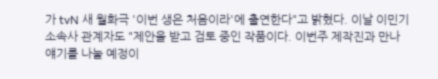가 tvN 새 월화극 '이번 생은 처음이라'에 출연한다"고 밝혔다. 이날 이민기 소속사 관계자도 "제안을 받고 검토 중인 작품이다. 이번주 제작진과 만나 얘기를 나눌 예정이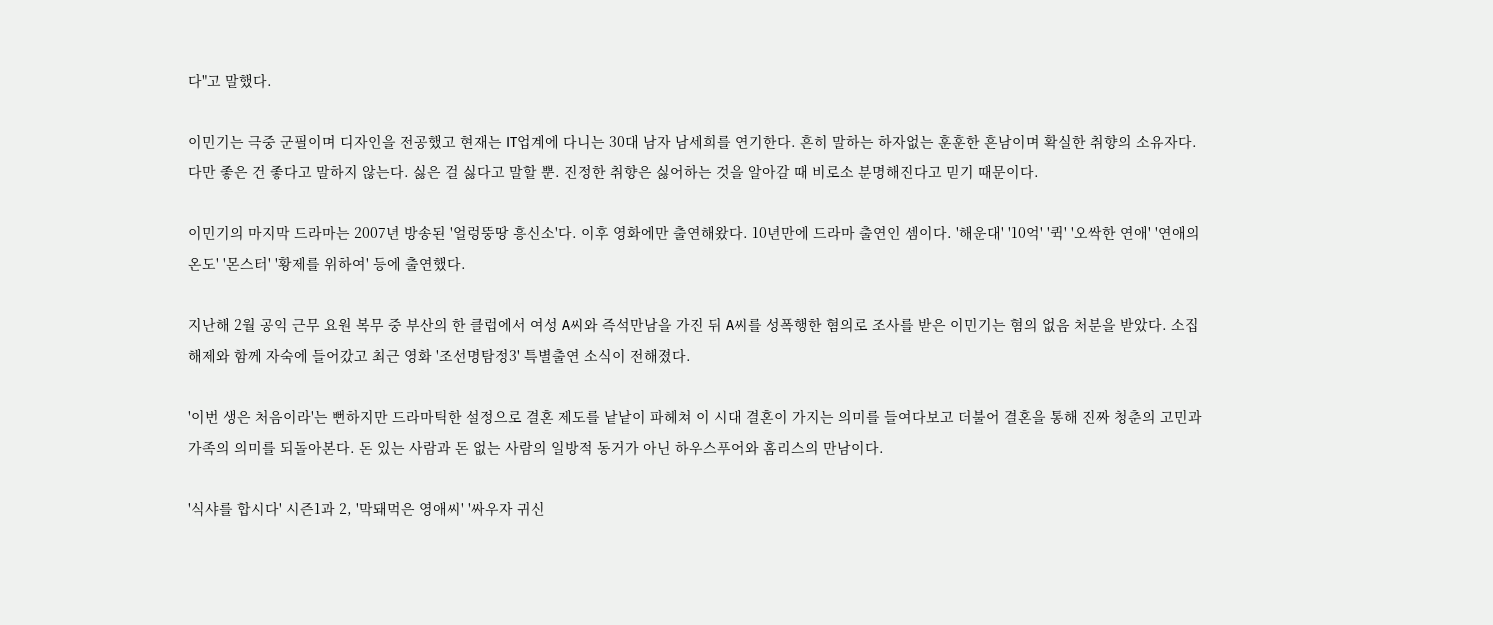다"고 말했다.

이민기는 극중 군필이며 디자인을 전공했고 현재는 IT업계에 다니는 30대 남자 남세희를 연기한다. 흔히 말하는 하자없는 훈훈한 흔남이며 확실한 취향의 소유자다. 다만 좋은 건 좋다고 말하지 않는다. 싫은 걸 싫다고 말할 뿐. 진정한 취향은 싫어하는 것을 알아갈 때 비로소 분명해진다고 믿기 때문이다.

이민기의 마지막 드라마는 2007년 방송된 '얼렁뚱땅 흥신소'다. 이후 영화에만 출연해왔다. 10년만에 드라마 출연인 셈이다. '해운대' '10억' '퀵' '오싹한 연애' '연애의 온도' '몬스터' '황제를 위하여' 등에 출연했다.

지난해 2월 공익 근무 요원 복무 중 부산의 한 클럽에서 여성 A씨와 즉석만남을 가진 뒤 A씨를 성폭행한 혐의로 조사를 받은 이민기는 혐의 없음 처분을 받았다. 소집해제와 함께 자숙에 들어갔고 최근 영화 '조선명탐정3' 특별출연 소식이 전해졌다.

'이번 생은 처음이라'는 뻔하지만 드라마틱한 설정으로 결혼 제도를 낱낱이 파헤쳐 이 시대 결혼이 가지는 의미를 들여다보고 더불어 결혼을 통해 진짜 청춘의 고민과 가족의 의미를 되돌아본다. 돈 있는 사람과 돈 없는 사람의 일방적 동거가 아닌 하우스푸어와 홈리스의 만남이다.

'식샤를 합시다' 시즌1과 2, '막돼먹은 영애씨' '싸우자 귀신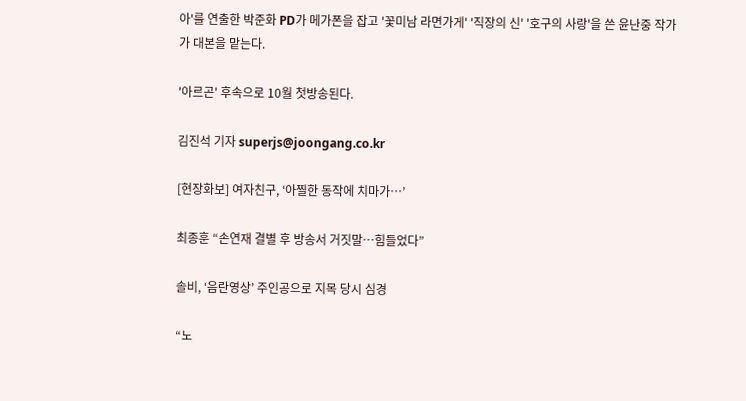아'를 연출한 박준화 PD가 메가폰을 잡고 '꽃미남 라면가게' '직장의 신' '호구의 사랑'을 쓴 윤난중 작가가 대본을 맡는다.

'아르곤' 후속으로 10월 첫방송된다.

김진석 기자 superjs@joongang.co.kr

[현장화보] 여자친구, ‘아찔한 동작에 치마가…’

최종훈 “손연재 결별 후 방송서 거짓말…힘들었다”

솔비, ‘음란영상’ 주인공으로 지목 당시 심경

“노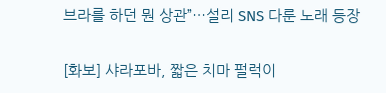브라를 하던 뭔 상관”…설리 SNS 다룬 노래 등장

[화보] 샤라포바, 짧은 치마 펄럭이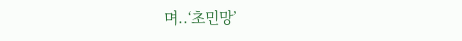며..‘초민망’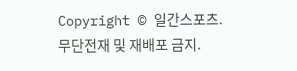Copyright © 일간스포츠. 무단전재 및 재배포 금지.